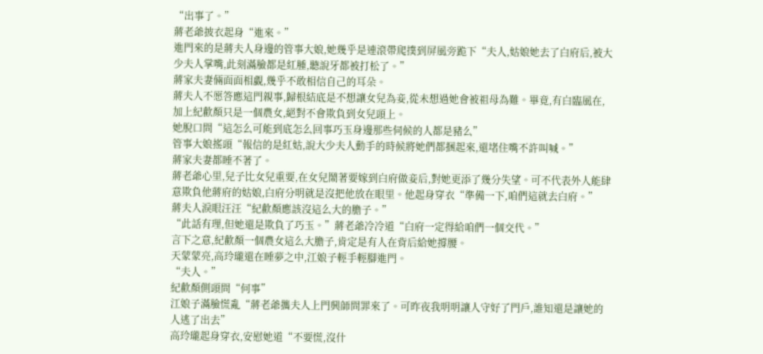“出事了。”
蔣老爺披衣起身“進來。”
進門來的是蔣夫人身邊的管事大娘,她幾乎是連滾帶爬撲到屏風旁跪下“夫人,姑娘她去了白府后,被大少夫人掌嘴,此刻滿臉都是紅腫,聽說牙都被打松了。”
蔣家夫妻倆面面相覷,幾乎不敢相信自己的耳朵。
蔣夫人不愿答應這門親事,歸根結底是不想讓女兒為妾,從未想過她會被祖母為難。畢竟,有白臨風在,加上紀歡顏只是一個農女,絕對不會欺負到女兒頭上。
她脫口問“這怎么可能到底怎么回事巧玉身邊那些伺候的人都是豬么”
管事大娘搖頭“報信的是紅姑,說大少夫人動手的時候將她們都捆起來,還堵住嘴不許叫喊。”
蔣家夫妻都睡不著了。
蔣老爺心里,兒子比女兒重要,在女兒鬧著要嫁到白府做妾后,對她更添了幾分失望。可不代表外人能肆意欺負他蔣府的姑娘,白府分明就是沒把他放在眼里。他起身穿衣“準備一下,咱們這就去白府。”
蔣夫人淚眼汪汪“紀歡顏應該沒這么大的膽子。”
“此話有理,但她還是欺負了巧玉。”蔣老爺冷冷道“白府一定得給咱們一個交代。”
言下之意,紀歡顏一個農女這么大膽子,肯定是有人在背后給她撐腰。
天蒙蒙亮,高玲瓏還在睡夢之中,江娘子輕手輕腳進門。
“夫人。”
紀歡顏側頭問“何事”
江娘子滿臉慌亂“蔣老爺攜夫人上門興師問罪來了。可昨夜我明明讓人守好了門戶,誰知還是讓她的人逃了出去”
高玲瓏起身穿衣,安慰她道“不要慌,沒什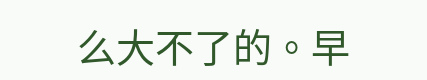么大不了的。早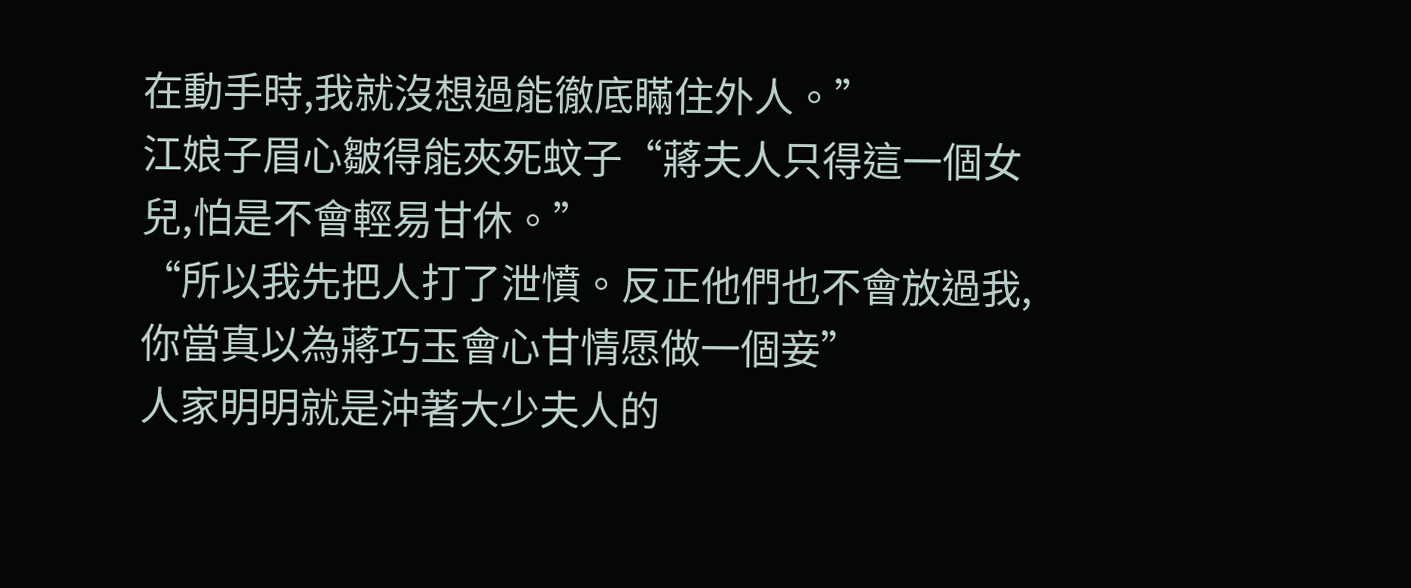在動手時,我就沒想過能徹底瞞住外人。”
江娘子眉心皺得能夾死蚊子“蔣夫人只得這一個女兒,怕是不會輕易甘休。”
“所以我先把人打了泄憤。反正他們也不會放過我,你當真以為蔣巧玉會心甘情愿做一個妾”
人家明明就是沖著大少夫人的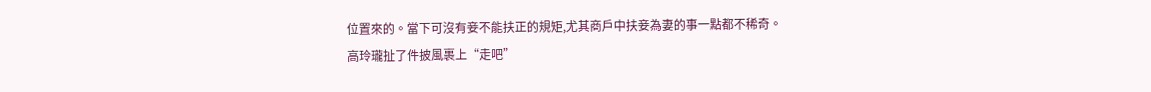位置來的。當下可沒有妾不能扶正的規矩,尤其商戶中扶妾為妻的事一點都不稀奇。
高玲瓏扯了件披風裹上“走吧”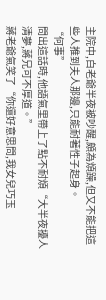主院中,白老爺半夜被吵醒,頗為煩躁,但又不能把這些人推到夫人那邊,只能耐著性子起身。
“何事”
問出這話時,他語氣里帶上了點不耐煩“大半夜擾人清夢,蔣兄可不厚道。”
蔣老爺氣笑了“你還好意思問,我女兒巧玉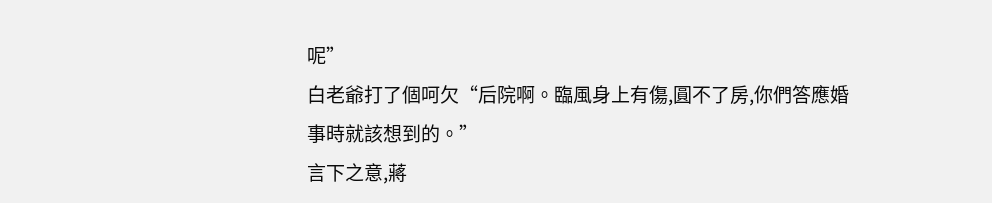呢”
白老爺打了個呵欠“后院啊。臨風身上有傷,圓不了房,你們答應婚事時就該想到的。”
言下之意,蔣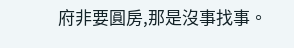府非要圓房,那是沒事找事。